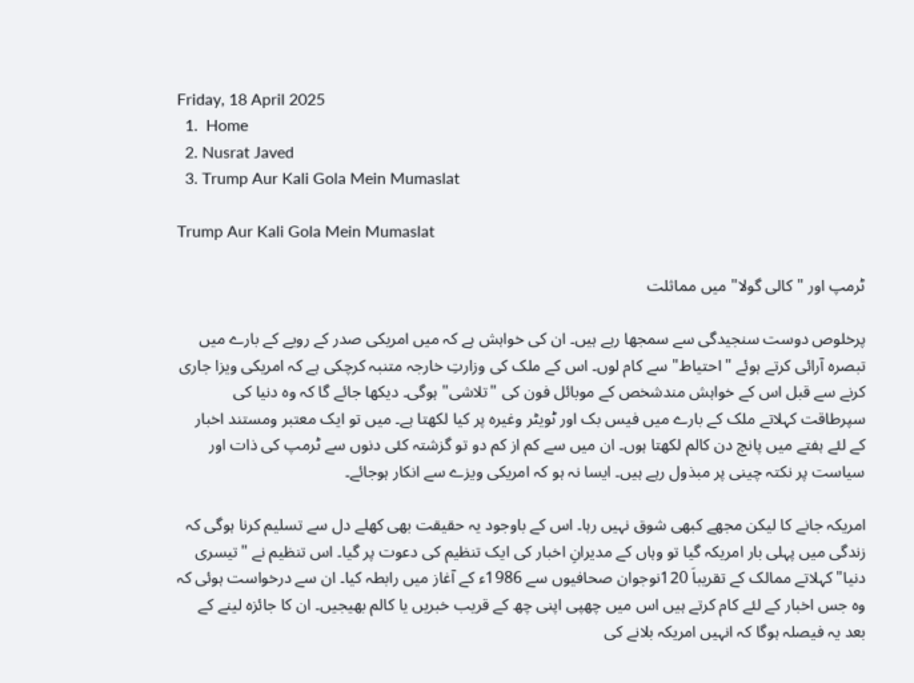Friday, 18 April 2025
  1.  Home
  2. Nusrat Javed
  3. Trump Aur Kali Gola Mein Mumaslat

Trump Aur Kali Gola Mein Mumaslat

ٹرمپ اور "کالی گولا" میں مماثلت

پرخلوص دوست سنجیدگی سے سمجھا رہے ہیں۔ ان کی خواہش ہے کہ میں امریکی صدر کے رویے کے بارے میں تبصرہ آرائی کرتے ہوئے "احتیاط" سے کام لوں۔ اس کے ملک کی وزارتِ خارجہ متنبہ کرچکی ہے کہ امریکی ویزا جاری کرنے سے قبل اس کے خواہش مندشخص کے موبائل فون کی "تلاشی" ہوگی۔ دیکھا جائے گا کہ وہ دنیا کی سپرطاقت کہلاتے ملک کے بارے میں فیس بک اور ٹویٹر وغیرہ پر کیا لکھتا ہے۔ میں تو ایک معتبر ومستند اخبار کے لئے ہفتے میں پانچ دن کالم لکھتا ہوں۔ ان میں سے کم از کم دو تو گزشتہ کئی دنوں سے ٹرمپ کی ذات اور سیاست پر نکتہ چینی پر مبذول رہے ہیں۔ ایسا نہ ہو کہ امریکی ویزے سے انکار ہوجائے۔

امریکہ جانے کا لیکن مجھے کبھی شوق نہیں رہا۔ اس کے باوجود یہ حقیقت بھی کھلے دل سے تسلیم کرنا ہوگی کہ زندگی میں پہلی بار امریکہ گیا تو وہاں کے مدیرانِ اخبار کی ایک تنظیم کی دعوت پر گیا۔ اس تنظیم نے "تیسری دنیا" کہلاتے ممالک کے تقریباَ 120نوجوان صحافیوں سے 1986ء کے آغاز میں رابطہ کیا۔ ان سے درخواست ہوئی کہ وہ جس اخبار کے لئے کام کرتے ہیں اس میں چھپی اپنی چھ کے قریب خبریں یا کالم بھیجیں۔ ان کا جائزہ لینے کے بعد یہ فیصلہ ہوگا کہ انہیں امریکہ بلانے کی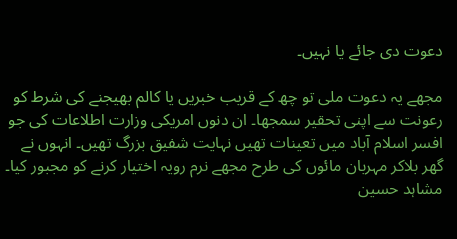دعوت دی جائے یا نہیں۔

مجھے یہ دعوت ملی تو چھ کے قریب خبریں یا کالم بھیجنے کی شرط کو رعونت سے اپنی تحقیر سمجھا۔ ان دنوں امریکی وزارت اطلاعات کی جو افسر اسلام آباد میں تعینات تھیں نہایت شفیق بزرگ تھیں۔ انہوں نے گھر بلاکر مہربان مائوں کی طرح مجھے نرم رویہ اختیار کرنے کو مجبور کیا۔ مشاہد حسین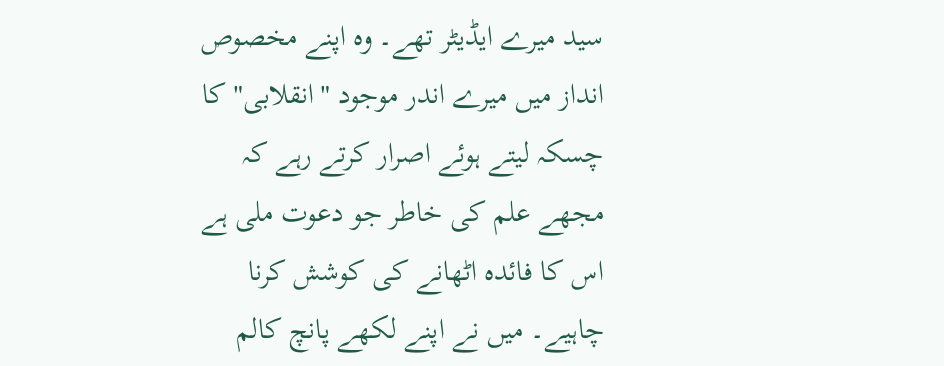سید میرے ایڈیٹر تھے۔ وہ اپنے مخصوص انداز میں میرے اندر موجود "انقلابی" کا چسکہ لیتے ہوئے اصرار کرتے رہے کہ مجھے علم کی خاطر جو دعوت ملی ہے اس کا فائدہ اٹھانے کی کوشش کرنا چاہیے۔ میں نے اپنے لکھے پانچ کالم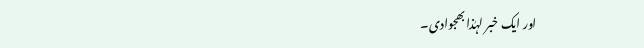اور ایک خبر لہٰذا بھجوادی۔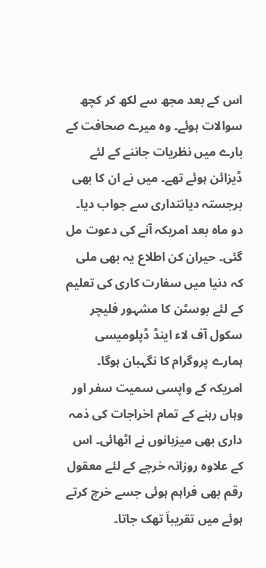اس کے بعد مجھ سے لکھ کر کچھ سوالات ہوئے۔ وہ میرے صحافت کے بارے میں نظریات جاننے کے لئے ڈیزائن ہوئے تھے۔ میں نے ان کا بھی برجستہ دیانتداری سے جواب دیا۔ دو ماہ بعد امریکہ آنے کی دعوت مل گئی۔ حیران کن اطلاع یہ بھی ملی کہ دنیا میں سفارت کاری کی تعلیم کے لئے بوسٹن کا مشہور فلیچر سکول آف لاء اینڈ ڈپلومیسی ہمارے پروگرام کا نگہبان ہوگا۔ امریکہ کے واپسی سمیت سفر اور وہاں رہنے کے تمام اخراجات کی ذمہ داری بھی میزبانوں نے اٹھائی۔ اس کے علاوہ روزانہ خرچے کے لئے معقول رقم بھی فراہم ہوئی جسے خرچ کرتے ہوئے میں تقریباَ تھک جاتا۔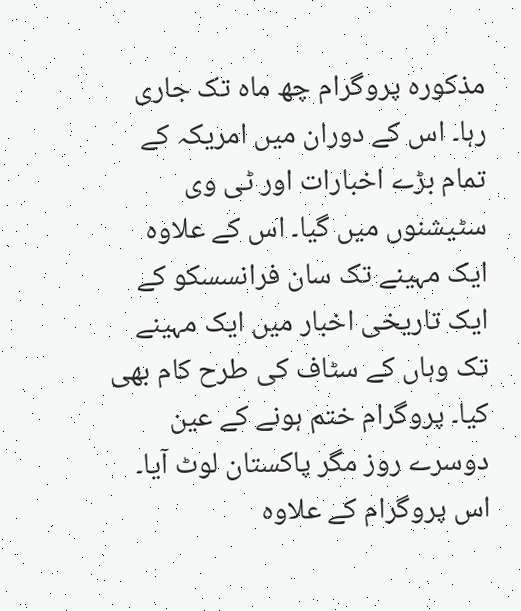مذکورہ پروگرام چھ ماہ تک جاری رہا۔ اس کے دوران میں امریکہ کے تمام بڑے اخبارات اور ٹی وی سٹیشنوں میں گیا۔ اس کے علاوہ ایک مہینے تک سان فرانسسکو کے ایک تاریخی اخبار میں ایک مہینے تک وہاں کے سٹاف کی طرح کام بھی کیا۔ پروگرام ختم ہونے کے عین دوسرے روز مگر پاکستان لوٹ آیا۔ اس پروگرام کے علاوہ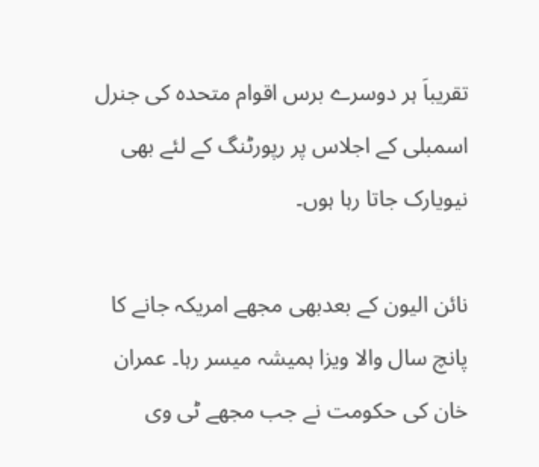تقریباَ ہر دوسرے برس اقوام متحدہ کی جنرل اسمبلی کے اجلاس پر رپورٹنگ کے لئے بھی نیویارک جاتا رہا ہوں۔

نائن الیون کے بعدبھی مجھے امریکہ جانے کا پانچ سال والا ویزا ہمیشہ میسر رہا۔ عمران خان کی حکومت نے جب مجھے ٹی وی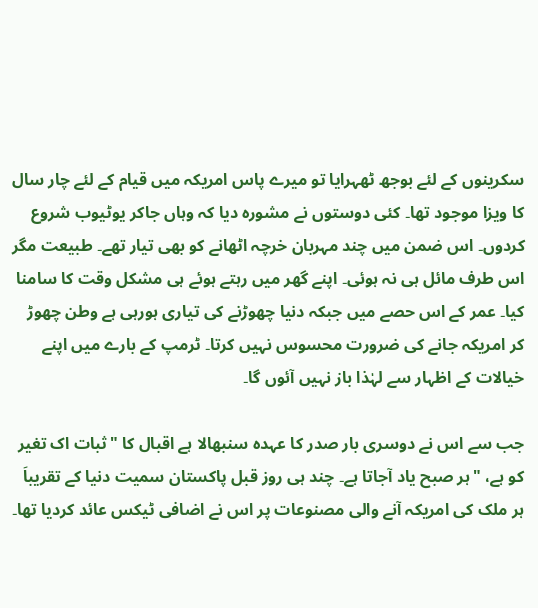سکرینوں کے لئے بوجھ ٹھہرایا تو میرے پاس امریکہ میں قیام کے لئے چار سال کا ویزا موجود تھا۔ کئی دوستوں نے مشورہ دیا کہ وہاں جاکر یوٹیوب شروع کردوں۔ اس ضمن میں چند مہربان خرچہ اٹھانے کو بھی تیار تھے۔ طبیعت مگر اس طرف مائل ہی نہ ہوئی۔ اپنے گھر میں رہتے ہوئے ہی مشکل وقت کا سامنا کیا۔ عمر کے اس حصے میں جبکہ دنیا چھوڑنے کی تیاری ہورہی ہے وطن چھوڑ کر امریکہ جانے کی ضرورت محسوس نہیں کرتا۔ ٹرمپ کے بارے میں اپنے خیالات کے اظہار سے لہٰذا باز نہیں آئوں گا۔

جب سے اس نے دوسری بار صدر کا عہدہ سنبھالا ہے اقبال کا "ثبات اک تغیر کو ہے، "ہر صبح یاد آجاتا ہے۔ چند ہی روز قبل پاکستان سمیت دنیا کے تقریباَ ہر ملک کی امریکہ آنے والی مصنوعات پر اس نے اضافی ٹیکس عائد کردیا تھا۔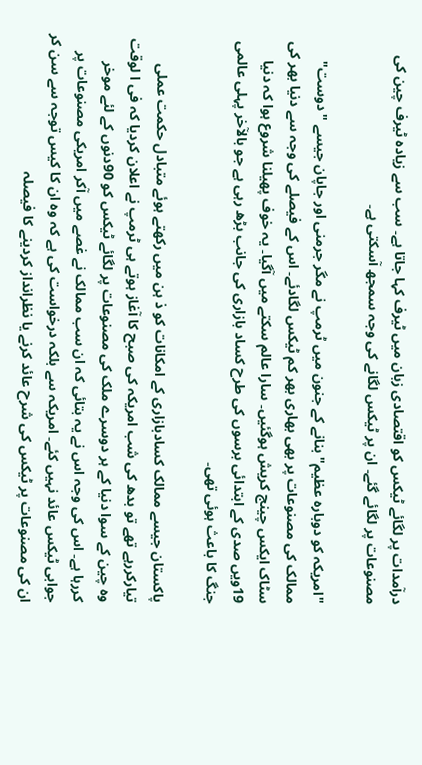درآمدات پر لگائے ٹیکس کو اقتصادی زبان میں ٹیرف کہا جاتا ہے۔ سب سے زیادہ ٹیرف چین کی مصنوعات پر لگائے گئے۔ ان پر ٹیکس لگانے کی وجہ سمجھ آسکتی ہے۔

"امریکہ کو دوبارہ عظیم" بنانے کے جنون میں ٹرمپ نے مگر جرمنی اور جاپان جیسے "دوست" ممالک کی مصنوعات پر بھی بھاری بھر کم ٹیکس لگادئے۔ اس کے فیصلے کی وجہ سے دنیا بھر کی سٹاک ایکس چینج کریش ہوگئیں۔ سارا عالم سکتے میں آگیا۔ یہ خوف پھیلنا شروع ہوا کہ دنیا 19ویں صدی کے ابتدائی برسوں کی طرح کساد بازاری کی جانب بڑھ رہی ہے جو بالآخر پہلی عالمی جنگ کا باعث ہوئی تھی۔

پاکستان جیسے ممالک کسادبازاری کے امکانات کو ذ ہن میں رکھتے ہوئے متبادل حکمت عملی تیارکررہے تھے تو بدھ کی شب امریکہ کی صبح کا آغاز ہوتے ہی ٹرمپ نے اعلان کردیا کہ فی ا لوقت وہ چین کے سوا دنیا کے ہر دوسرے ملک کی مصنوعات پر لگائے ٹیکس کو 90دنوں کے لئے موخر کررہا ہے۔ اس کی وجہ اس نے یہ بتائی کہ ان سب ممالک نے غصے میں آکر امریکی مصنوعات پر جوابی ٹیکس عائد نہیں کئے۔ امریکہ سے بلکہ درخواست کی ہے کہ وہ ان کا کیس توجہ سے سن کر ان کی مصنوعات پر ٹیکس کی شرح عائد کرنے یا نظرانداز کردینے کا فیصلہ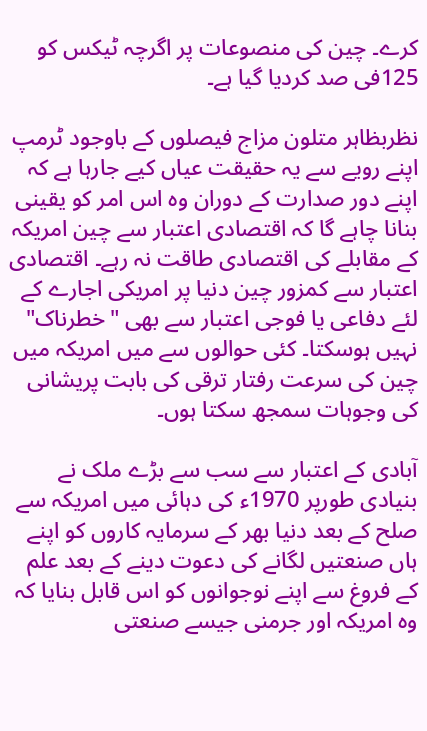کرے۔ چین کی منصوعات پر اگرچہ ٹیکس کو 125فی صد کردیا گیا ہے۔

نظربظاہر متلون مزاج فیصلوں کے باوجود ٹرمپ اپنے رویے سے یہ حقیقت عیاں کیے جارہا ہے کہ اپنے دور صدارت کے دوران وہ اس امر کو یقینی بنانا چاہے گا کہ اقتصادی اعتبار سے چین امریکہ کے مقابلے کی اقتصادی طاقت نہ رہے۔ اقتصادی اعتبار سے کمزور چین دنیا پر امریکی اجارے کے لئے دفاعی یا فوجی اعتبار سے بھی "خطرناک" نہیں ہوسکتا۔ کئی حوالوں سے میں امریکہ میں چین کی سرعت رفتار ترقی کی بابت پریشانی کی وجوہات سمجھ سکتا ہوں۔

آبادی کے اعتبار سے سب سے بڑے ملک نے بنیادی طورپر 1970ء کی دہائی میں امریکہ سے صلح کے بعد دنیا بھر کے سرمایہ کاروں کو اپنے ہاں صنعتیں لگانے کی دعوت دینے کے بعد علم کے فروغ سے اپنے نوجوانوں کو اس قابل بنایا کہ وہ امریکہ اور جرمنی جیسے صنعتی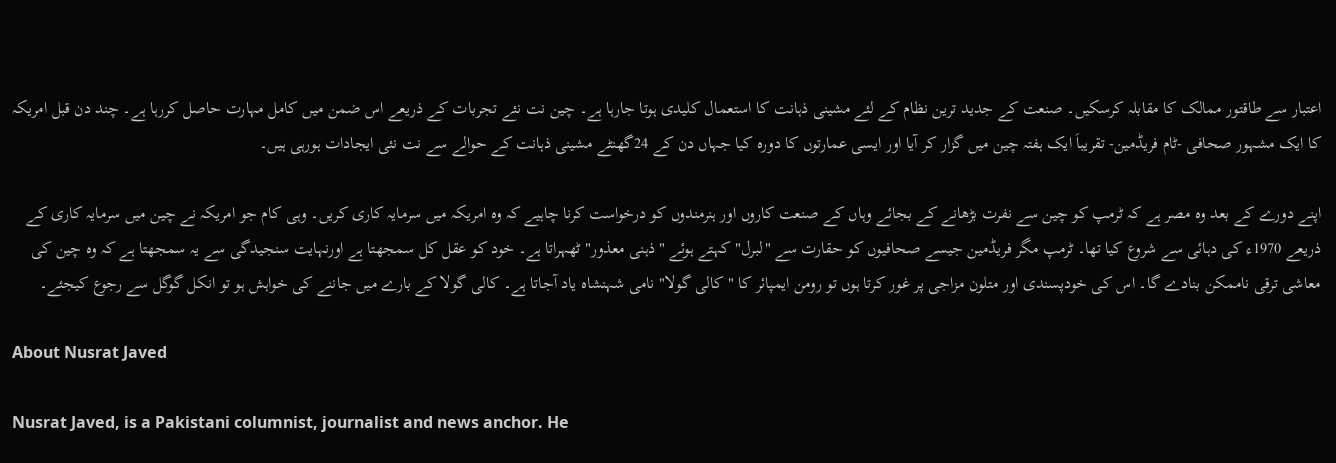اعتبار سے طاقتور ممالک کا مقابلہ کرسکیں۔ صنعت کے جدید ترین نظام کے لئے مشینی ذہانت کا استعمال کلیدی ہوتا جارہا ہے۔ چین نت نئے تجربات کے ذریعے اس ضمن میں کامل مہارت حاصل کررہا ہے۔ چند دن قبل امریکہ کا ایک مشہور صحافی -ٹام فریڈمین- تقریباَ ایک ہفتہ چین میں گزار کر آیا اور ایسی عمارتوں کا دورہ کیا جہاں دن کے 24گھنٹے مشینی ذہانت کے حوالے سے نت نئی ایجادات ہورہی ہیں۔

اپنے دورے کے بعد وہ مصر ہے کہ ٹرمپ کو چین سے نفرت بڑھانے کے بجائے وہاں کے صنعت کاروں اور ہنرمندوں کو درخواست کرنا چاہیے کہ وہ امریکہ میں سرمایہ کاری کریں۔ وہی کام جو امریکہ نے چین میں سرمایہ کاری کے ذریعے 1970ء کی دہائی سے شروع کیا تھا۔ ٹرمپ مگر فریڈمین جیسے صحافیوں کو حقارت سے "لبرل" کہتے ہوئے "ذہنی معذور" ٹھہراتا ہے۔ خود کو عقل کل سمجھتا ہے اورنہایت سنجیدگی سے یہ سمجھتا ہے کہ وہ چین کی معاشی ترقی ناممکن بنادے گا۔ اس کی خودپسندی اور متلون مزاجی پر غور کرتا ہوں تو رومن ایمپائر کا "کالی گولا" نامی شہنشاہ یاد آجاتا ہے۔ کالی گولا کے بارے میں جاننے کی خواہش ہو تو انکل گوگل سے رجوع کیجئے۔

About Nusrat Javed

Nusrat Javed, is a Pakistani columnist, journalist and news anchor. He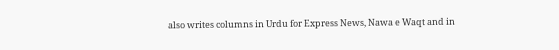also writes columns in Urdu for Express News, Nawa e Waqt and in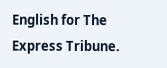English for The Express Tribune.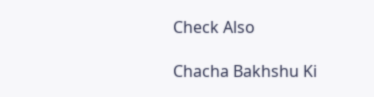Check Also

Chacha Bakhshu Ki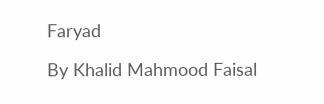Faryad

By Khalid Mahmood Faisal